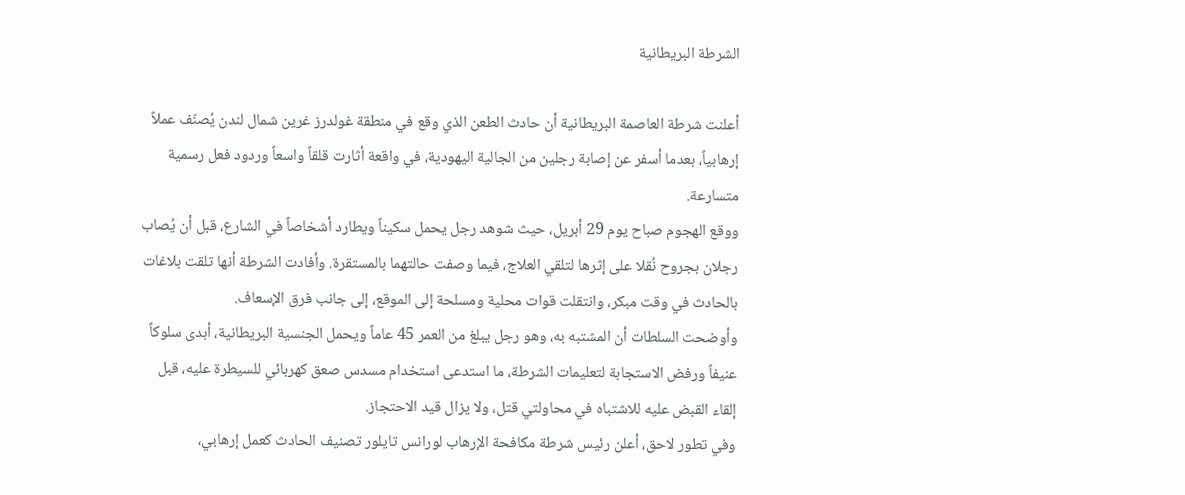الشرطة البريطانية

أعلنت شرطة العاصمة البريطانية أن حادث الطعن الذي وقع في منطقة غولدرز غرين شمال لندن يُصنّف عملاً إرهابياً، بعدما أسفر عن إصابة رجلين من الجالية اليهودية، في واقعة أثارت قلقاً واسعاً وردود فعل رسمية متسارعة.
ووقع الهجوم صباح يوم 29 أبريل، حيث شوهد رجل يحمل سكيناً ويطارد أشخاصاً في الشارع، قبل أن يُصاب رجلان بجروح نُقلا على إثرها لتلقي العلاج، فيما وصفت حالتهما بالمستقرة. وأفادت الشرطة أنها تلقت بلاغات بالحادث في وقت مبكر، وانتقلت قوات محلية ومسلحة إلى الموقع، إلى جانب فرق الإسعاف.
وأوضحت السلطات أن المشتبه به، وهو رجل يبلغ من العمر 45 عاماً ويحمل الجنسية البريطانية، أبدى سلوكاً عنيفاً ورفض الاستجابة لتعليمات الشرطة، ما استدعى استخدام مسدس صعق كهربائي للسيطرة عليه، قبل إلقاء القبض عليه للاشتباه في محاولتي قتل، ولا يزال قيد الاحتجاز.
وفي تطور لاحق، أعلن رئيس شرطة مكافحة الإرهاب لورانس تايلور تصنيف الحادث كعمل إرهابي،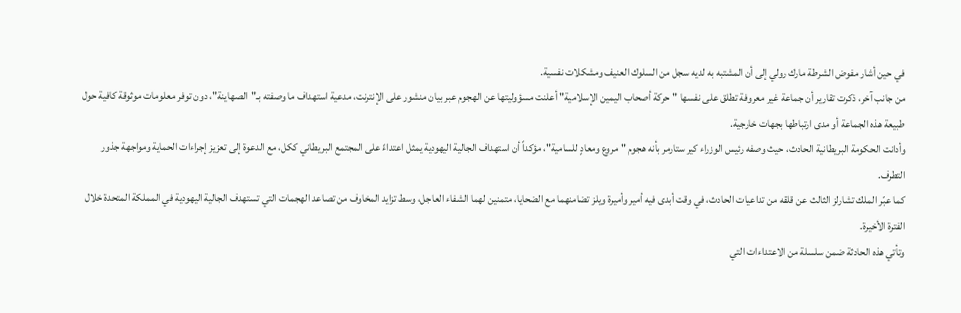في حين أشار مفوض الشرطة مارك رولي إلى أن المشتبه به لديه سجل من السلوك العنيف ومشكلات نفسية.
من جانب آخر، ذكرت تقارير أن جماعة غير معروفة تطلق على نفسها "حركة أصحاب اليمين الإسلامية" أعلنت مسؤوليتها عن الهجوم عبر بيان منشور على الإنترنت، مدعية استهداف ما وصفته بـ"الصهاينة"، دون توفر معلومات موثوقة كافية حول طبيعة هذه الجماعة أو مدى ارتباطها بجهات خارجية.
وأدانت الحكومة البريطانية الحادث، حيث وصفه رئيس الوزراء كير ستارمر بأنه هجوم "مروع ومعادٍ للسامية"، مؤكداً أن استهداف الجالية اليهودية يمثل اعتداءً على المجتمع البريطاني ككل، مع الدعوة إلى تعزيز إجراءات الحماية ومواجهة جذور التطرف.
كما عبّر الملك تشارلز الثالث عن قلقه من تداعيات الحادث، في وقت أبدى فيه أمير وأميرة ويلز تضامنهما مع الضحايا، متمنين لهما الشفاء العاجل، وسط تزايد المخاوف من تصاعد الهجمات التي تستهدف الجالية اليهودية في المملكة المتحدة خلال الفترة الأخيرة.
وتأتي هذه الحادثة ضمن سلسلة من الاعتداءات التي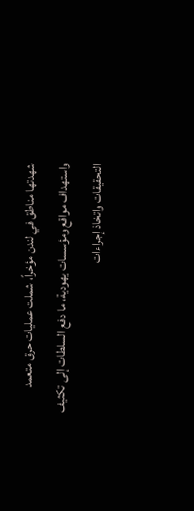شهدتها مناطق في لندن مؤخراً، شملت عمليات حرق متعمد واستهداف مواقع ومؤسسات يهودية، ما دفع السلطات إلى تكثيف التحقيقات واتخاذ إجراءات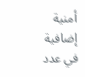أمنية إضافية في عدد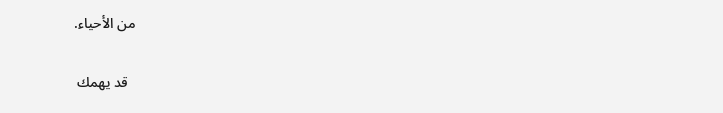من الأحياء.

  قد يهمك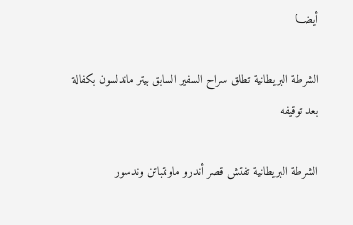أيضـــا

الشرطة البريطانية تطلق سراح السفير السابق بيتر ماندلسون بكفالة بعد توقيفه

الشرطة البريطانية تفتش قصر أندرو ماونتباتن وندسور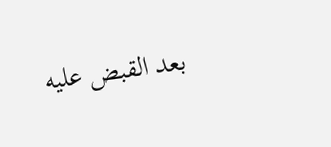بعد القبض عليه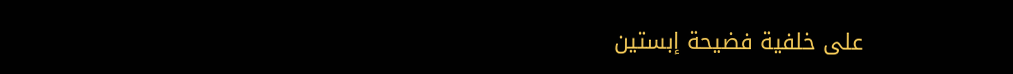على خلفية فضيحة إبستين